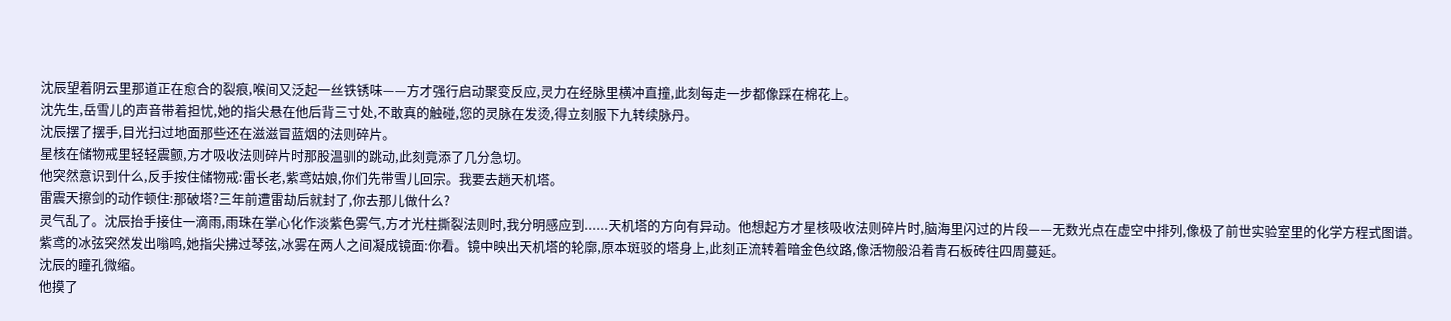沈辰望着阴云里那道正在愈合的裂痕,喉间又泛起一丝铁锈味——方才强行启动聚变反应,灵力在经脉里横冲直撞,此刻每走一步都像踩在棉花上。
沈先生,岳雪儿的声音带着担忧,她的指尖悬在他后背三寸处,不敢真的触碰,您的灵脉在发烫,得立刻服下九转续脉丹。
沈辰摆了摆手,目光扫过地面那些还在滋滋冒蓝烟的法则碎片。
星核在储物戒里轻轻震颤,方才吸收法则碎片时那股温驯的跳动,此刻竟添了几分急切。
他突然意识到什么,反手按住储物戒:雷长老,紫鸢姑娘,你们先带雪儿回宗。我要去趟天机塔。
雷震天擦剑的动作顿住:那破塔?三年前遭雷劫后就封了,你去那儿做什么?
灵气乱了。沈辰抬手接住一滴雨,雨珠在掌心化作淡紫色雾气,方才光柱撕裂法则时,我分明感应到......天机塔的方向有异动。他想起方才星核吸收法则碎片时,脑海里闪过的片段——无数光点在虚空中排列,像极了前世实验室里的化学方程式图谱。
紫鸢的冰弦突然发出嗡鸣,她指尖拂过琴弦,冰雾在两人之间凝成镜面:你看。镜中映出天机塔的轮廓,原本斑驳的塔身上,此刻正流转着暗金色纹路,像活物般沿着青石板砖往四周蔓延。
沈辰的瞳孔微缩。
他摸了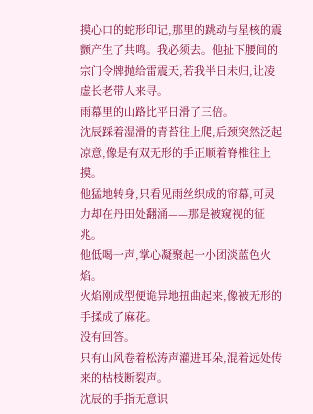摸心口的蛇形印记,那里的跳动与星核的震颤产生了共鸣。我必须去。他扯下腰间的宗门令牌抛给雷震天,若我半日未归,让凌虚长老带人来寻。
雨幕里的山路比平日滑了三倍。
沈辰踩着湿滑的青苔往上爬,后颈突然泛起凉意,像是有双无形的手正顺着脊椎往上摸。
他猛地转身,只看见雨丝织成的帘幕,可灵力却在丹田处翻涌——那是被窥视的征兆。
他低喝一声,掌心凝聚起一小团淡蓝色火焰。
火焰刚成型便诡异地扭曲起来,像被无形的手揉成了麻花。
没有回答。
只有山风卷着松涛声灌进耳朵,混着远处传来的枯枝断裂声。
沈辰的手指无意识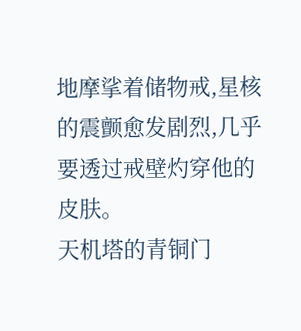地摩挲着储物戒,星核的震颤愈发剧烈,几乎要透过戒壁灼穿他的皮肤。
天机塔的青铜门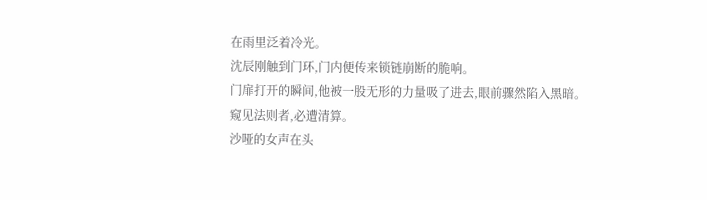在雨里泛着冷光。
沈辰刚触到门环,门内便传来锁链崩断的脆响。
门扉打开的瞬间,他被一股无形的力量吸了进去,眼前骤然陷入黑暗。
窥见法则者,必遭清算。
沙哑的女声在头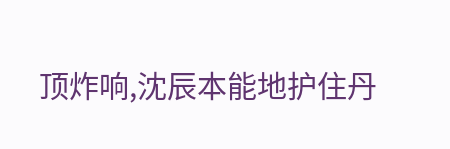顶炸响,沈辰本能地护住丹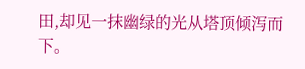田,却见一抹幽绿的光从塔顶倾泻而下。